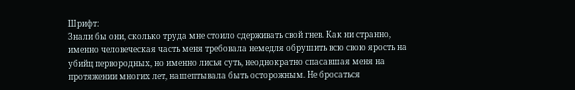Шрифт:
Знали бы они, сколько труда мне стоило сдерживать свой гнев. Как ни странно, именно человеческая часть меня требовала немедля обрушить всю свою ярость на убийц первородных, но именно лисья суть, неоднократно спасавшая меня на протяжении многих лет, нашептывала быть осторожным. Не бросаться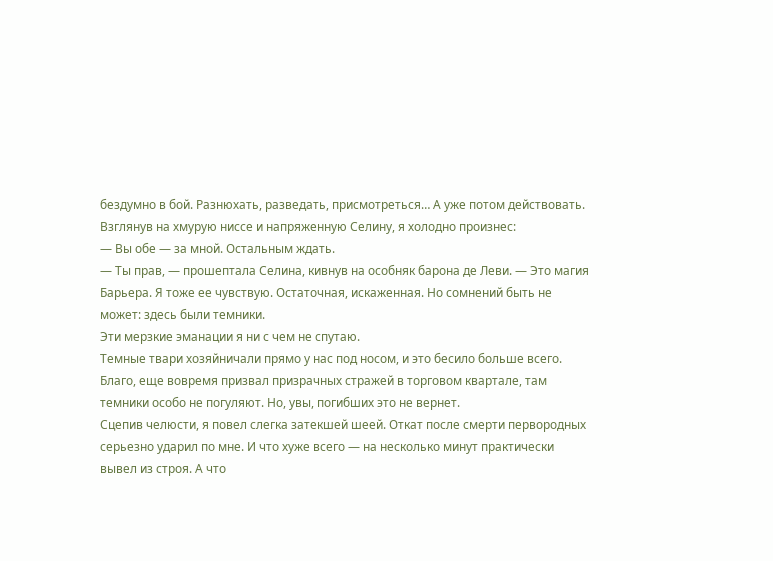бездумно в бой. Разнюхать, разведать, присмотреться… А уже потом действовать.
Взглянув на хмурую ниссе и напряженную Селину, я холодно произнес:
— Вы обе — за мной. Остальным ждать.
— Ты прав, — прошептала Селина, кивнув на особняк барона де Леви. — Это магия Барьера. Я тоже ее чувствую. Остаточная, искаженная. Но сомнений быть не может: здесь были темники.
Эти мерзкие эманации я ни с чем не спутаю.
Темные твари хозяйничали прямо у нас под носом, и это бесило больше всего. Благо, еще вовремя призвал призрачных стражей в торговом квартале, там темники особо не погуляют. Но, увы, погибших это не вернет.
Сцепив челюсти, я повел слегка затекшей шеей. Откат после смерти первородных серьезно ударил по мне. И что хуже всего — на несколько минут практически вывел из строя. А что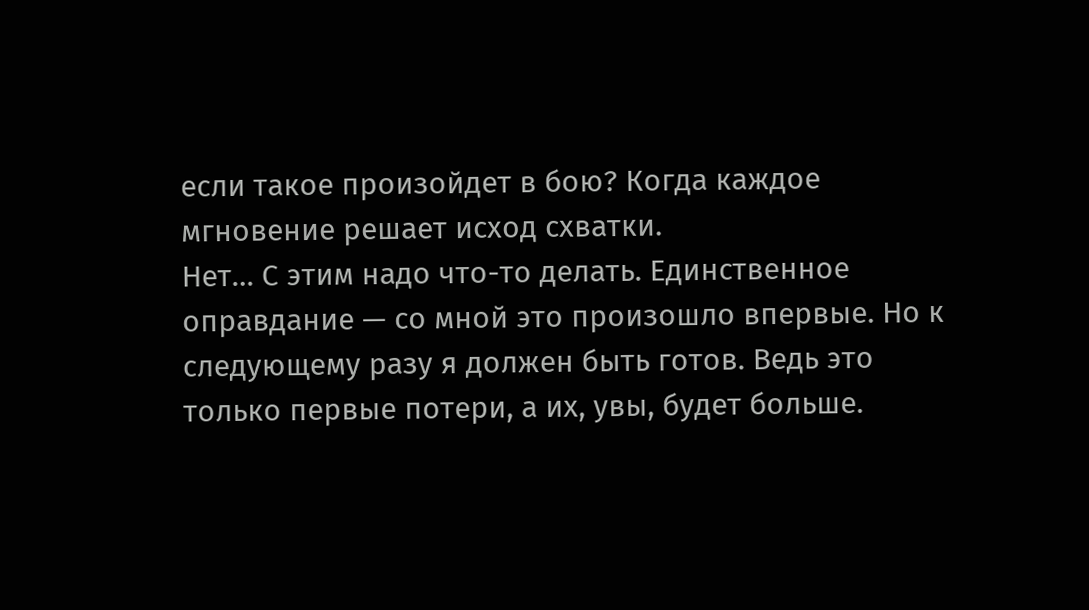если такое произойдет в бою? Когда каждое мгновение решает исход схватки.
Нет… С этим надо что-то делать. Единственное оправдание — со мной это произошло впервые. Но к следующему разу я должен быть готов. Ведь это только первые потери, а их, увы, будет больше.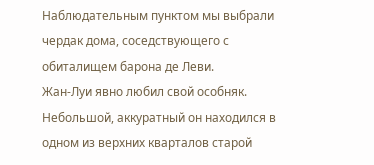Наблюдательным пунктом мы выбрали чердак дома, соседствующего с обиталищем барона де Леви.
Жан-Луи явно любил свой особняк. Небольшой, аккуратный он находился в одном из верхних кварталов старой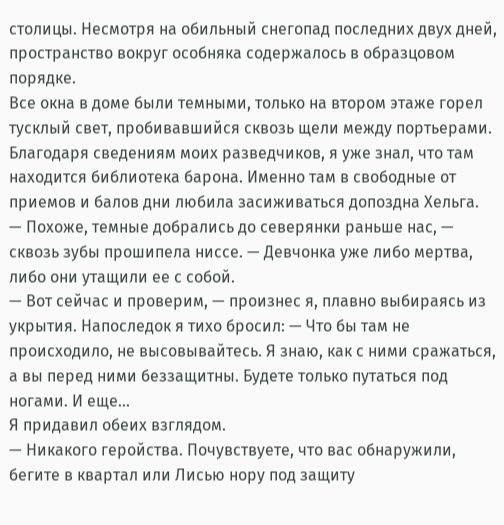столицы. Несмотря на обильный снегопад последних двух дней, пространство вокруг особняка содержалось в образцовом порядке.
Все окна в доме были темными, только на втором этаже горел тусклый свет, пробивавшийся сквозь щели между портьерами. Благодаря сведениям моих разведчиков, я уже знал, что там находится библиотека барона. Именно там в свободные от приемов и балов дни любила засиживаться допоздна Хельга.
— Похоже, темные добрались до северянки раньше нас, — сквозь зубы прошипела ниссе. — Девчонка уже либо мертва, либо они утащили ее с собой.
— Вот сейчас и проверим, — произнес я, плавно выбираясь из укрытия. Напоследок я тихо бросил: — Что бы там не происходило, не высовывайтесь. Я знаю, как с ними сражаться, а вы перед ними беззащитны. Будете только путаться под ногами. И еще…
Я придавил обеих взглядом.
— Никакого геройства. Почувствуете, что вас обнаружили, бегите в квартал или Лисью нору под защиту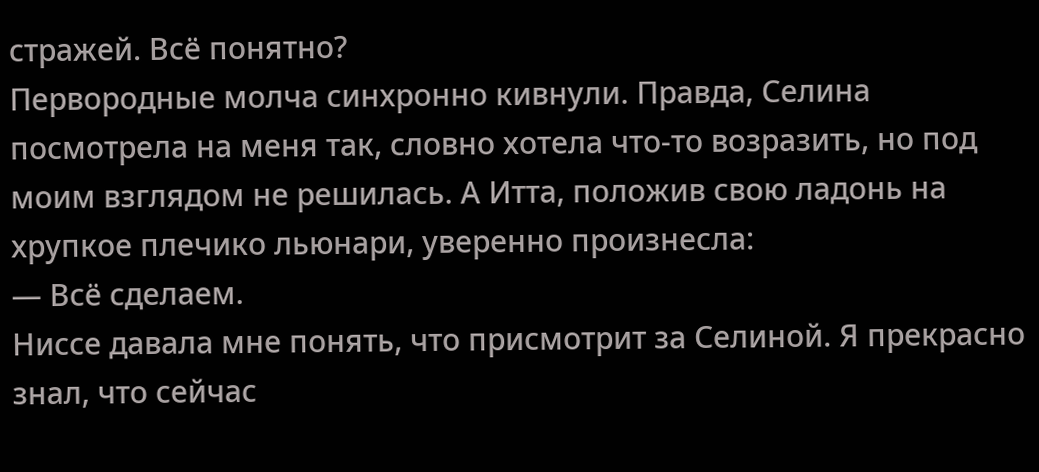стражей. Всё понятно?
Первородные молча синхронно кивнули. Правда, Селина посмотрела на меня так, словно хотела что-то возразить, но под моим взглядом не решилась. А Итта, положив свою ладонь на хрупкое плечико льюнари, уверенно произнесла:
— Всё сделаем.
Ниссе давала мне понять, что присмотрит за Селиной. Я прекрасно знал, что сейчас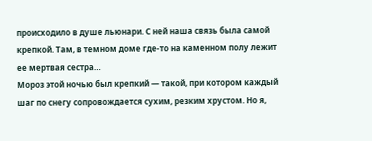происходило в душе льюнари. С ней наша связь была самой крепкой. Там, в темном доме где-то на каменном полу лежит ее мертвая сестра…
Мороз этой ночью был крепкий — такой, при котором каждый шаг по снегу сопровождается сухим, резким хрустом. Но я,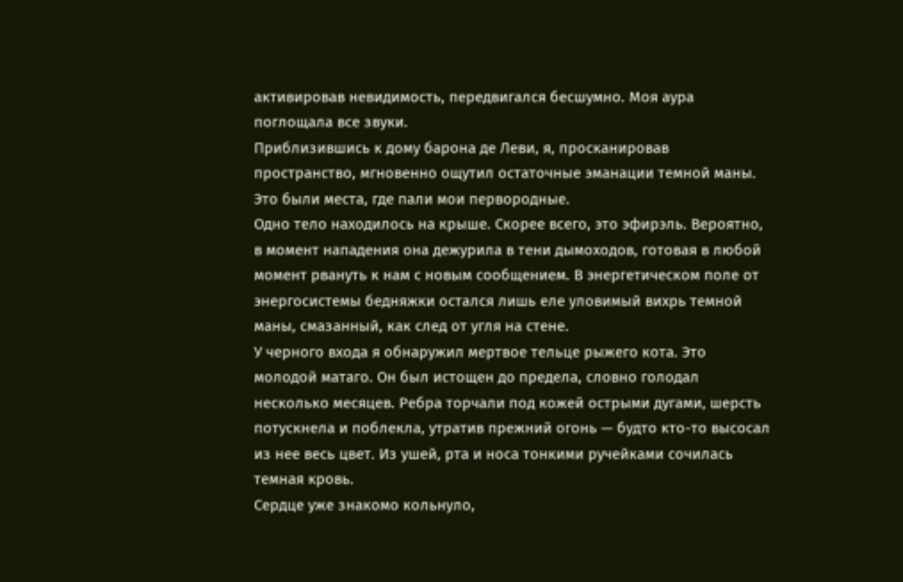активировав невидимость, передвигался бесшумно. Моя аура поглощала все звуки.
Приблизившись к дому барона де Леви, я, просканировав пространство, мгновенно ощутил остаточные эманации темной маны. Это были места, где пали мои первородные.
Одно тело находилось на крыше. Скорее всего, это эфирэль. Вероятно, в момент нападения она дежурила в тени дымоходов, готовая в любой момент рвануть к нам с новым сообщением. В энергетическом поле от энергосистемы бедняжки остался лишь еле уловимый вихрь темной маны, смазанный, как след от угля на стене.
У черного входа я обнаружил мертвое тельце рыжего кота. Это молодой матаго. Он был истощен до предела, словно голодал несколько месяцев. Ребра торчали под кожей острыми дугами, шерсть потускнела и поблекла, утратив прежний огонь — будто кто-то высосал из нее весь цвет. Из ушей, рта и носа тонкими ручейками сочилась темная кровь.
Сердце уже знакомо кольнуло,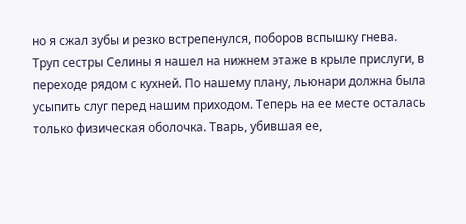но я сжал зубы и резко встрепенулся, поборов вспышку гнева.
Труп сестры Селины я нашел на нижнем этаже в крыле прислуги, в переходе рядом с кухней. По нашему плану, льюнари должна была усыпить слуг перед нашим приходом. Теперь на ее месте осталась только физическая оболочка. Тварь, убившая ее,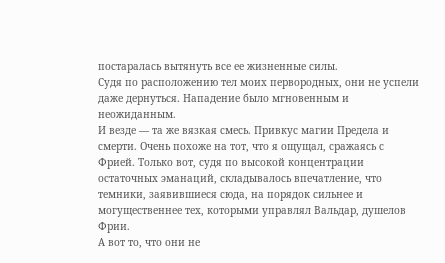постаралась вытянуть все ее жизненные силы.
Судя по расположению тел моих первородных, они не успели даже дернуться. Нападение было мгновенным и неожиданным.
И везде — та же вязкая смесь. Привкус магии Предела и смерти. Очень похоже на тот, что я ощущал, сражаясь с Фрией. Только вот, судя по высокой концентрации остаточных эманаций, складывалось впечатление, что темники, заявившиеся сюда, на порядок сильнее и могущественнее тех, которыми управлял Вальдар, душелов Фрии.
А вот то, что они не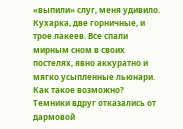«выпили» слуг, меня удивило. Кухарка, две горничные, и трое лакеев. Все спали мирным сном в своих постелях, явно аккуратно и мягко усыпленные льюнари. Как такое возможно? Темники вдруг отказались от дармовой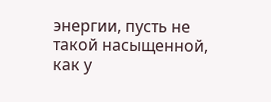энергии, пусть не такой насыщенной, как у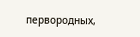первородных,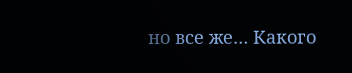но все же… Какого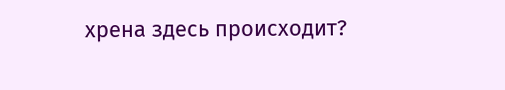хрена здесь происходит?